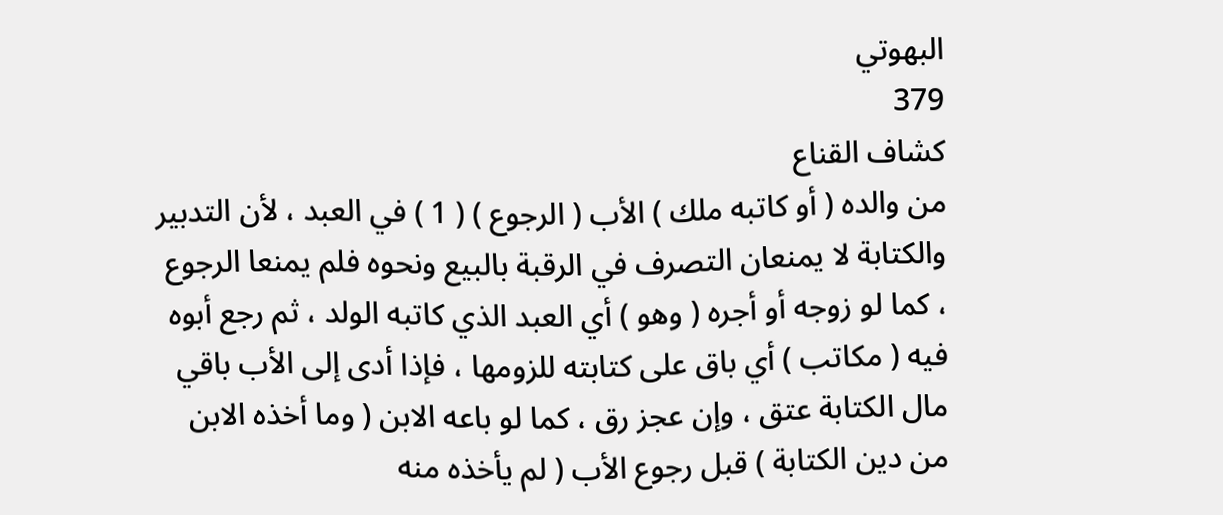البهوتي
379
كشاف القناع
من والده ( أو كاتبه ملك ) الأب ( الرجوع ) ( 1 ) في العبد ، لأن التدبير والكتابة لا يمنعان التصرف في الرقبة بالبيع ونحوه فلم يمنعا الرجوع ، كما لو زوجه أو أجره ( وهو ) أي العبد الذي كاتبه الولد ، ثم رجع أبوه فيه ( مكاتب ) أي باق على كتابته للزومها ، فإذا أدى إلى الأب باقي مال الكتابة عتق ، وإن عجز رق ، كما لو باعه الابن ( وما أخذه الابن من دين الكتابة ) قبل رجوع الأب ( لم يأخذه منه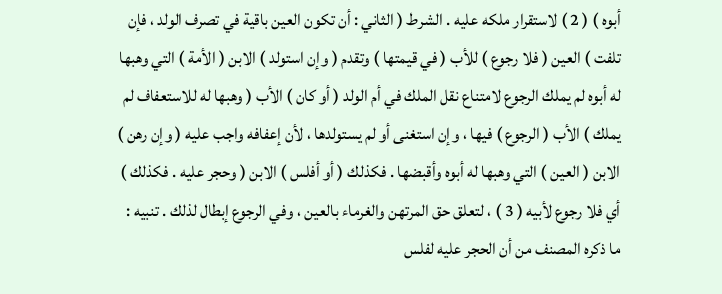أبوه ) ( 2 ) لاستقرار ملكه عليه . الشرط ( الثاني : أن تكون العين باقية في تصرف الولد ، فإن تلفت ) العين ( فلا رجوع ) للأب ( في قيمتها ) وتقدم ( وإن استولد ) الابن ( الأمة ) التي وهبها له أبوه لم يملك الرجوع لامتناع نقل الملك في أم الولد ( أو كان ) الأب ( وهبها له للاستعفاف لم يملك ) الأب ( الرجوع ) فيها ، وإن استغنى أو لم يستولدها ، لأن إعفافه واجب عليه ( وإن رهن ) الابن ( العين ) التي وهبها له أبوه وأقبضها . فكذلك ( أو أفلس ) الابن ( وحجر عليه . فكذلك ) أي فلا رجوع لأبيه ( 3 ) ، لتعلق حق المرتهن والغرماء بالعين ، وفي الرجوع إبطال لذلك . تنبيه : ما ذكره المصنف من أن الحجر عليه لفلس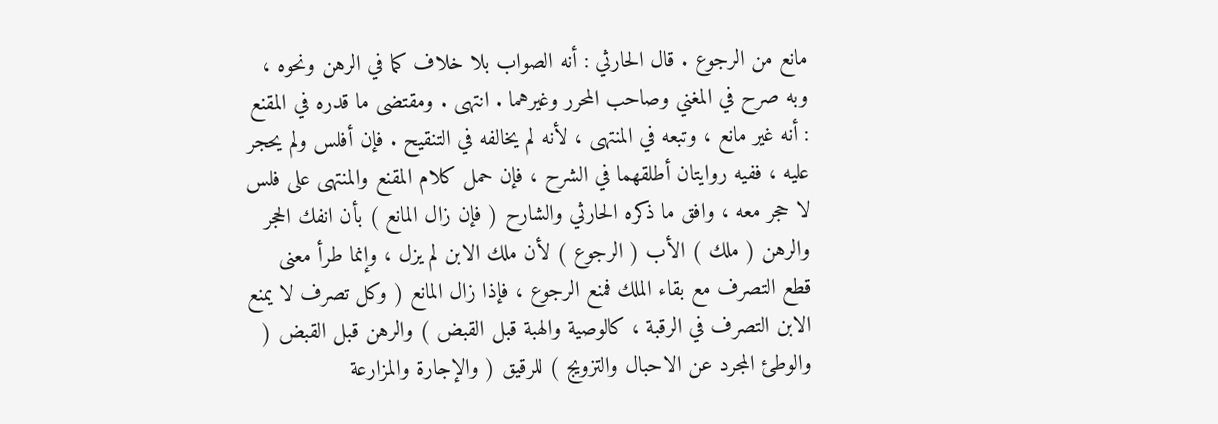مانع من الرجوع . قال الحارثي : أنه الصواب بلا خلاف كما في الرهن ونحوه ، وبه صرح في المغني وصاحب المحرر وغيرهما . انتهى . ومقتضى ما قدره في المقنع : أنه غير مانع ، وتبعه في المنتهى ، لأنه لم يخالفه في التنقيح . فإن أفلس ولم يحجر عليه ، ففيه روايتان أطلقهما في الشرح ، فإن حمل كلام المقنع والمنتهى على فلس لا حجر معه ، وافق ما ذكره الحارثي والشارح ( فإن زال المانع ) بأن انفك الحجر والرهن ( ملك ) الأب ( الرجوع ) لأن ملك الابن لم يزل ، وإنما طرأ معنى قطع التصرف مع بقاء الملك فمنع الرجوع ، فإذا زال المانع ( وكل تصرف لا يمنع الابن التصرف في الرقبة ، كالوصية والهبة قبل القبض ) والرهن قبل القبض ( والوطئ المجرد عن الاحبال والتزويج ) للرقيق ( والإجارة والمزارعة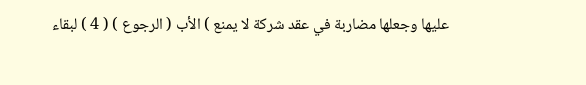عليها وجعلها مضاربة في عقد شركة لا يمنع ) الأب ( الرجوع ) ( 4 ) لبقاء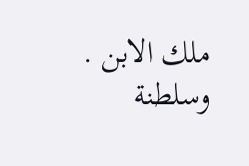ملك الابن . وسلطنة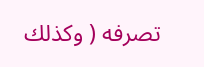تصرفه ( وكذلك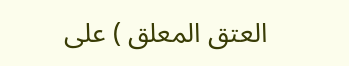العتق المعلق ) على